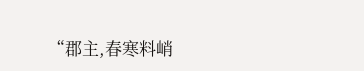“郡主,春寒料峭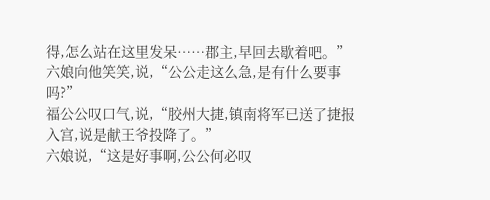得,怎么站在这里发呆……郡主,早回去歇着吧。”
六娘向他笑笑,说,“公公走这么急,是有什么要事吗?”
福公公叹口气,说,“胶州大捷,镇南将军已送了捷报入宫,说是献王爷投降了。”
六娘说,“这是好事啊,公公何必叹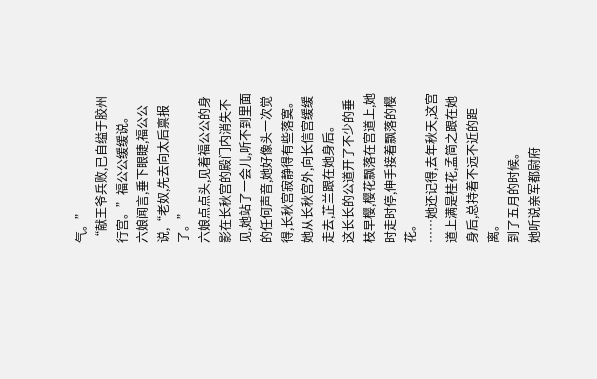气。”
“献王爷兵败,已自缢于胶州行宫。”福公公缓缓说。
六娘闻言,垂下眼睫,福公公说,“老奴,先去向太后禀报了。”
六娘点点头,见着福公公的身影在长秋宫的殿门内消失不见,她站了一会儿,听不到里面的任何声音,她好像头一次觉得,长秋宫寂静得有些落寞。
她从长秋宫外,向长信宫缓缓走去,芷兰跟在她身后。
这长长的公道开了不少的垂枝早樱,樱花飘落在宫道上,她时走时停,伸手接着飘落的樱花。
……她还记得,去年秋天,这宫道上满是桂花,孟简之跟在她身后,总持着不远不近的距离。
到了五月的时候。
她听说亲军都尉府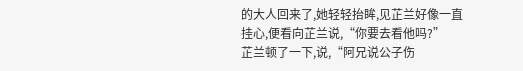的大人回来了,她轻轻抬眸,见芷兰好像一直挂心,便看向芷兰说,“你要去看他吗?”
芷兰顿了一下,说,“阿兄说公子伤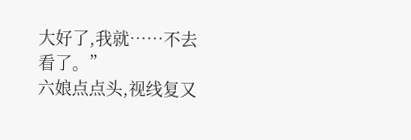大好了,我就……不去看了。”
六娘点点头,视线复又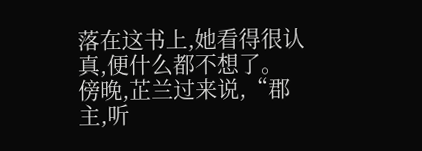落在这书上,她看得很认真,便什么都不想了。
傍晚,芷兰过来说,“郡主,听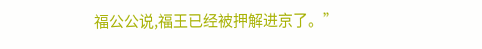福公公说,福王已经被押解进京了。”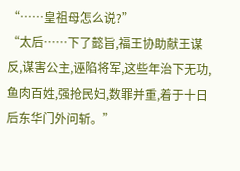“……皇祖母怎么说?”
“太后……下了懿旨,福王协助献王谋反,谋害公主,诬陷将军,这些年治下无功,鱼肉百姓,强抢民妇,数罪并重,着于十日后东华门外问斩。”